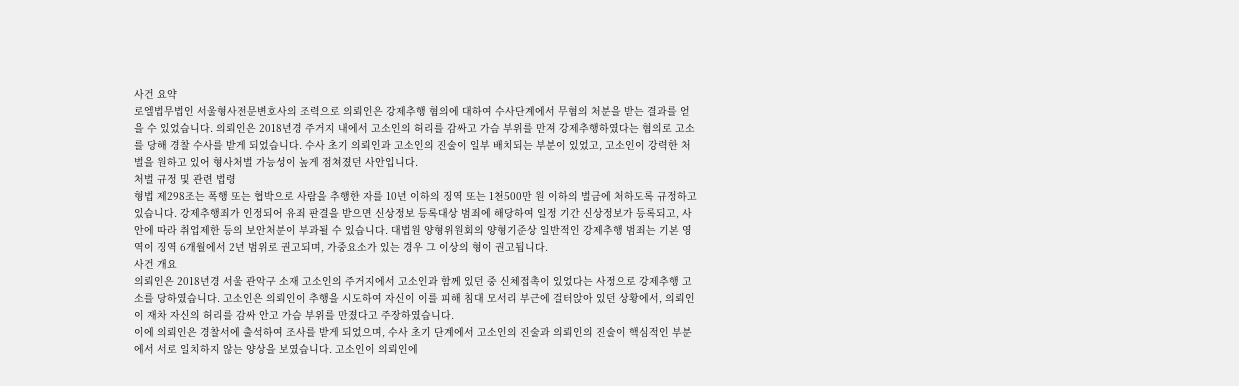사건 요약
로엘법무법인 서울형사전문변호사의 조력으로 의뢰인은 강제추행 혐의에 대하여 수사단계에서 무혐의 처분을 받는 결과를 얻을 수 있었습니다. 의뢰인은 2018년경 주거지 내에서 고소인의 허리를 감싸고 가슴 부위를 만져 강제추행하였다는 혐의로 고소를 당해 경찰 수사를 받게 되었습니다. 수사 초기 의뢰인과 고소인의 진술이 일부 배치되는 부분이 있었고, 고소인이 강력한 처벌을 원하고 있어 형사처벌 가능성이 높게 점쳐졌던 사안입니다.
처벌 규정 및 관련 법령
형법 제298조는 폭행 또는 협박으로 사람을 추행한 자를 10년 이하의 징역 또는 1천500만 원 이하의 벌금에 처하도록 규정하고 있습니다. 강제추행죄가 인정되어 유죄 판결을 받으면 신상정보 등록대상 범죄에 해당하여 일정 기간 신상정보가 등록되고, 사안에 따라 취업제한 등의 보안처분이 부과될 수 있습니다. 대법원 양형위원회의 양형기준상 일반적인 강제추행 범죄는 기본 영역이 징역 6개월에서 2년 범위로 권고되며, 가중요소가 있는 경우 그 이상의 형이 권고됩니다.
사건 개요
의뢰인은 2018년경 서울 관악구 소재 고소인의 주거지에서 고소인과 함께 있던 중 신체접촉이 있었다는 사정으로 강제추행 고소를 당하였습니다. 고소인은 의뢰인이 추행을 시도하여 자신이 이를 피해 침대 모서리 부근에 걸터앉아 있던 상황에서, 의뢰인이 재차 자신의 허리를 감싸 안고 가슴 부위를 만졌다고 주장하였습니다.
이에 의뢰인은 경찰서에 출석하여 조사를 받게 되었으며, 수사 초기 단계에서 고소인의 진술과 의뢰인의 진술이 핵심적인 부분에서 서로 일치하지 않는 양상을 보였습니다. 고소인이 의뢰인에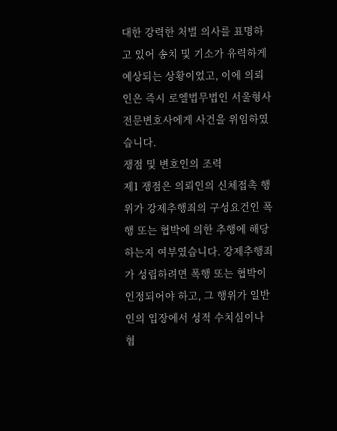대한 강력한 처벌 의사를 표명하고 있어 송치 및 기소가 유력하게 예상되는 상황이었고, 이에 의뢰인은 즉시 로엘법무법인 서울형사전문변호사에게 사건을 위임하였습니다.
쟁점 및 변호인의 조력
제1 쟁점은 의뢰인의 신체접촉 행위가 강제추행죄의 구성요건인 폭행 또는 협박에 의한 추행에 해당하는지 여부였습니다. 강제추행죄가 성립하려면 폭행 또는 협박이 인정되어야 하고, 그 행위가 일반인의 입장에서 성적 수치심이나 혐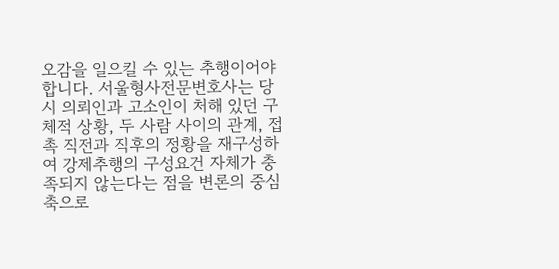오감을 일으킬 수 있는 추행이어야 합니다. 서울형사전문변호사는 당시 의뢰인과 고소인이 처해 있던 구체적 상황, 두 사람 사이의 관계, 접촉 직전과 직후의 정황을 재구성하여 강제추행의 구성요건 자체가 충족되지 않는다는 점을 변론의 중심축으로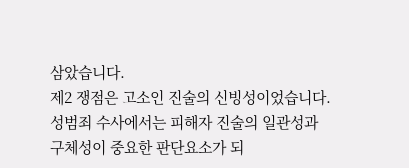삼았습니다.
제2 쟁점은 고소인 진술의 신빙성이었습니다. 성범죄 수사에서는 피해자 진술의 일관성과 구체성이 중요한 판단요소가 되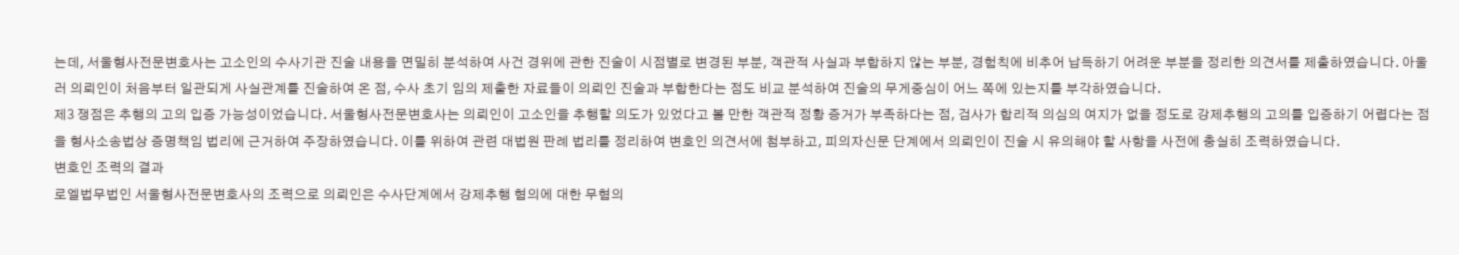는데, 서울형사전문변호사는 고소인의 수사기관 진술 내용을 면밀히 분석하여 사건 경위에 관한 진술이 시점별로 변경된 부분, 객관적 사실과 부합하지 않는 부분, 경험칙에 비추어 납득하기 어려운 부분을 정리한 의견서를 제출하였습니다. 아울러 의뢰인이 처음부터 일관되게 사실관계를 진술하여 온 점, 수사 초기 임의 제출한 자료들이 의뢰인 진술과 부합한다는 점도 비교 분석하여 진술의 무게중심이 어느 쪽에 있는지를 부각하였습니다.
제3 쟁점은 추행의 고의 입증 가능성이었습니다. 서울형사전문변호사는 의뢰인이 고소인을 추행할 의도가 있었다고 볼 만한 객관적 정황 증거가 부족하다는 점, 검사가 합리적 의심의 여지가 없을 정도로 강제추행의 고의를 입증하기 어렵다는 점을 형사소송법상 증명책임 법리에 근거하여 주장하였습니다. 이를 위하여 관련 대법원 판례 법리를 정리하여 변호인 의견서에 첨부하고, 피의자신문 단계에서 의뢰인이 진술 시 유의해야 할 사항을 사전에 충실히 조력하였습니다.
변호인 조력의 결과
로엘법무법인 서울형사전문변호사의 조력으로 의뢰인은 수사단계에서 강제추행 혐의에 대한 무혐의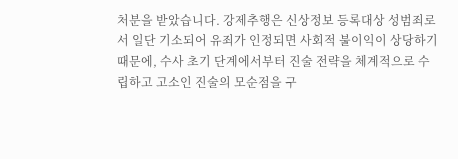처분을 받았습니다. 강제추행은 신상정보 등록대상 성범죄로서 일단 기소되어 유죄가 인정되면 사회적 불이익이 상당하기 때문에, 수사 초기 단계에서부터 진술 전략을 체계적으로 수립하고 고소인 진술의 모순점을 구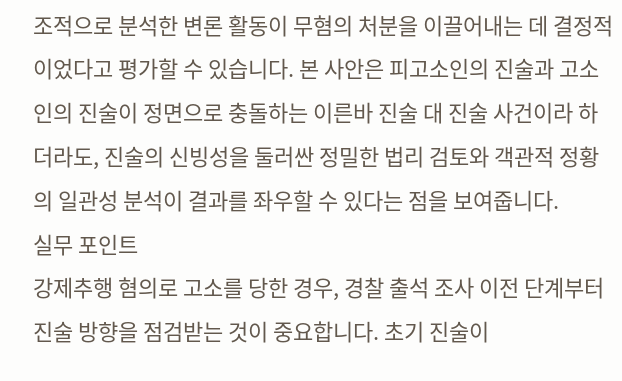조적으로 분석한 변론 활동이 무혐의 처분을 이끌어내는 데 결정적이었다고 평가할 수 있습니다. 본 사안은 피고소인의 진술과 고소인의 진술이 정면으로 충돌하는 이른바 진술 대 진술 사건이라 하더라도, 진술의 신빙성을 둘러싼 정밀한 법리 검토와 객관적 정황의 일관성 분석이 결과를 좌우할 수 있다는 점을 보여줍니다.
실무 포인트
강제추행 혐의로 고소를 당한 경우, 경찰 출석 조사 이전 단계부터 진술 방향을 점검받는 것이 중요합니다. 초기 진술이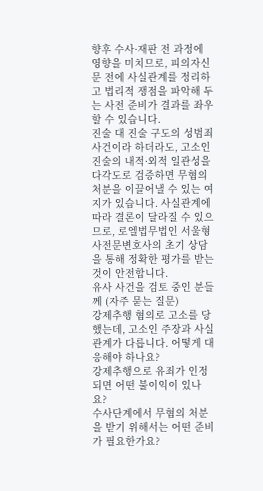향후 수사·재판 전 과정에 영향을 미치므로, 피의자신문 전에 사실관계를 정리하고 법리적 쟁점을 파악해 두는 사전 준비가 결과를 좌우할 수 있습니다.
진술 대 진술 구도의 성범죄 사건이라 하더라도, 고소인 진술의 내적·외적 일관성을 다각도로 검증하면 무혐의 처분을 이끌어낼 수 있는 여지가 있습니다. 사실관계에 따라 결론이 달라질 수 있으므로, 로엘법무법인 서울형사전문변호사의 초기 상담을 통해 정확한 평가를 받는 것이 안전합니다.
유사 사건을 검토 중인 분들께 (자주 묻는 질문)
강제추행 혐의로 고소를 당했는데, 고소인 주장과 사실관계가 다릅니다. 어떻게 대응해야 하나요?
강제추행으로 유죄가 인정되면 어떤 불이익이 있나요?
수사단계에서 무혐의 처분을 받기 위해서는 어떤 준비가 필요한가요?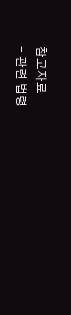참고자료
- 관련 법령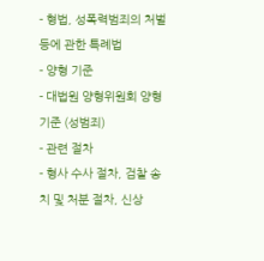- 형법, 성폭력범죄의 처벌 등에 관한 특례법
- 양형 기준
- 대법원 양형위원회 양형기준 (성범죄)
- 관련 절차
- 형사 수사 절차, 검찰 송치 및 처분 절차, 신상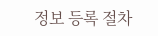정보 등록 절차